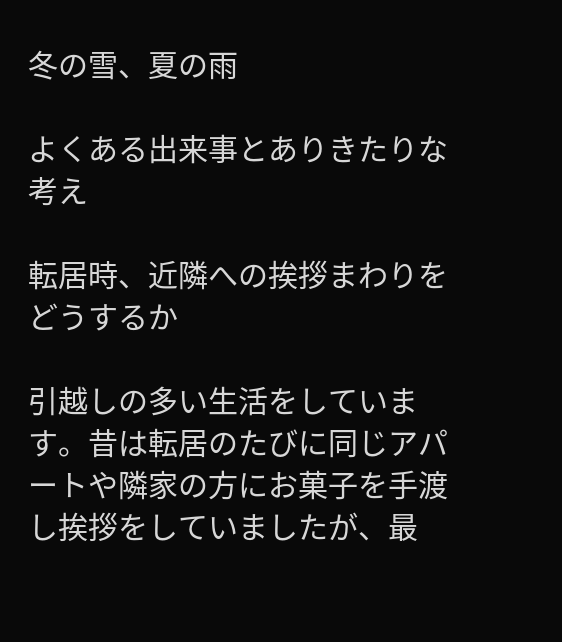冬の雪、夏の雨

よくある出来事とありきたりな考え

転居時、近隣への挨拶まわりをどうするか

引越しの多い生活をしています。昔は転居のたびに同じアパートや隣家の方にお菓子を手渡し挨拶をしていましたが、最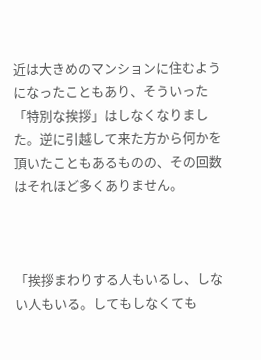近は大きめのマンションに住むようになったこともあり、そういった「特別な挨拶」はしなくなりました。逆に引越して来た方から何かを頂いたこともあるものの、その回数はそれほど多くありません。



「挨拶まわりする人もいるし、しない人もいる。してもしなくても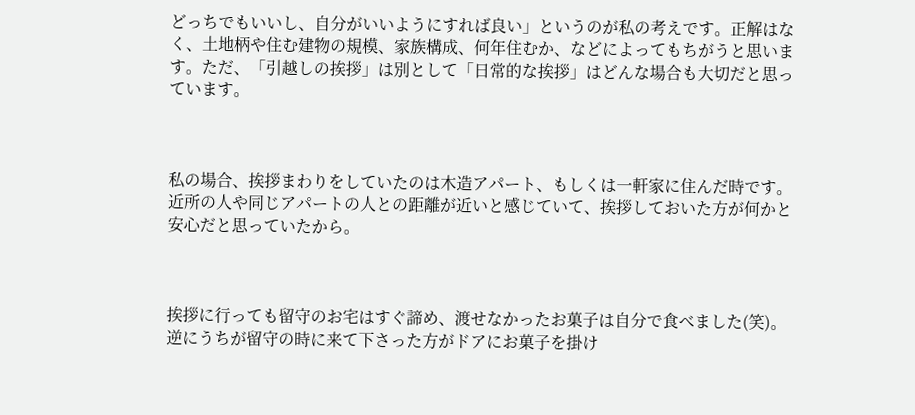どっちでもいいし、自分がいいようにすれば良い」というのが私の考えです。正解はなく、土地柄や住む建物の規模、家族構成、何年住むか、などによってもちがうと思います。ただ、「引越しの挨拶」は別として「日常的な挨拶」はどんな場合も大切だと思っています。



私の場合、挨拶まわりをしていたのは木造アパート、もしくは一軒家に住んだ時です。近所の人や同じアパートの人との距離が近いと感じていて、挨拶しておいた方が何かと安心だと思っていたから。



挨拶に行っても留守のお宅はすぐ諦め、渡せなかったお菓子は自分で食べました(笑)。逆にうちが留守の時に来て下さった方がドアにお菓子を掛け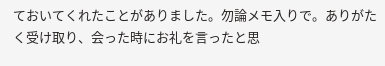ておいてくれたことがありました。勿論メモ入りで。ありがたく受け取り、会った時にお礼を言ったと思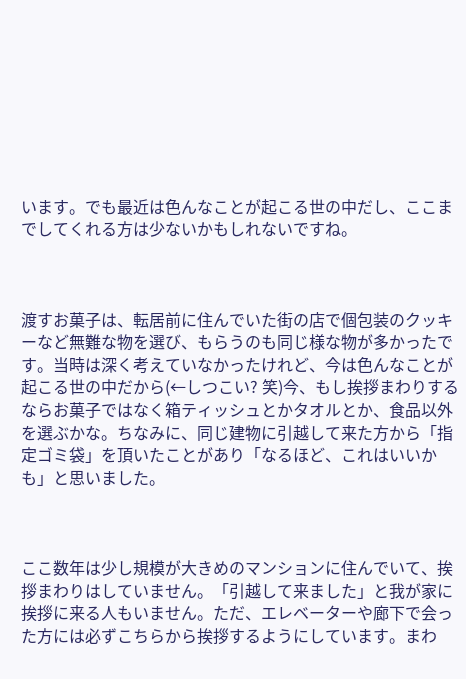います。でも最近は色んなことが起こる世の中だし、ここまでしてくれる方は少ないかもしれないですね。



渡すお菓子は、転居前に住んでいた街の店で個包装のクッキーなど無難な物を選び、もらうのも同じ様な物が多かったです。当時は深く考えていなかったけれど、今は色んなことが起こる世の中だから(←しつこい? 笑)今、もし挨拶まわりするならお菓子ではなく箱ティッシュとかタオルとか、食品以外を選ぶかな。ちなみに、同じ建物に引越して来た方から「指定ゴミ袋」を頂いたことがあり「なるほど、これはいいかも」と思いました。



ここ数年は少し規模が大きめのマンションに住んでいて、挨拶まわりはしていません。「引越して来ました」と我が家に挨拶に来る人もいません。ただ、エレベーターや廊下で会った方には必ずこちらから挨拶するようにしています。まわ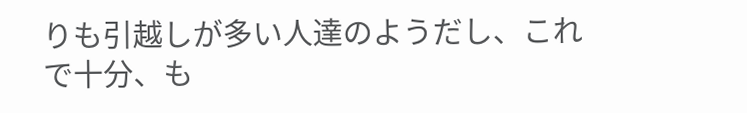りも引越しが多い人達のようだし、これで十分、も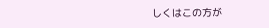しくはこの方が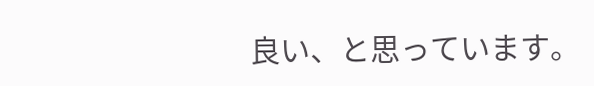良い、と思っています。